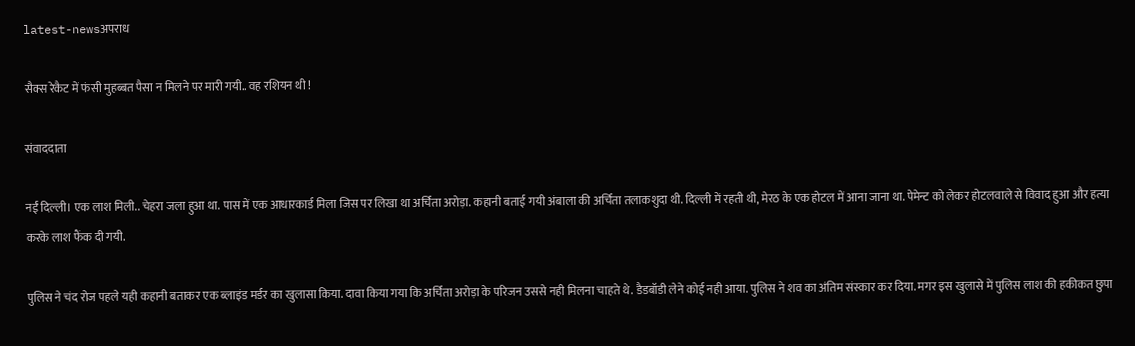latest-newsअपराध

सैक्स रेकैट में फंसी मुहब्बत पैसा न मिलने पर मारी गयी.. वह रशियन थी !

संवाददाता

नईं दिल्ली। एक लाश मिली.. चेहरा जला हुआ था. पास में एक आधारकार्ड मिला जिस पर लिखा था अर्चिता अरोड़ा. कहानी बताई गयी अंबाला की अर्चिता तलाकशुदा थी. दिल्ली में रहती थी, मेरठ के एक होटल में आना जाना था. पेमेन्ट को लेकर होटलवाले से विवाद हुआ और हत्या करके लाश फैंक दी गयी.

पुलिस ने चंद रोज पहले यही कहानी बताकर एक ब्लाइंड मर्डर का खुलासा किया. दावा किया गया कि अर्चिता अरोड़ा के परिजन उससे नही मिलना चाहते थे. डैडबॉडी लेने कोई नही आया. पुलिस ने शव का अंतिम संस्कार कर दिया. मगर इस खुलासे में पुलिस लाश की हकीकत छुपा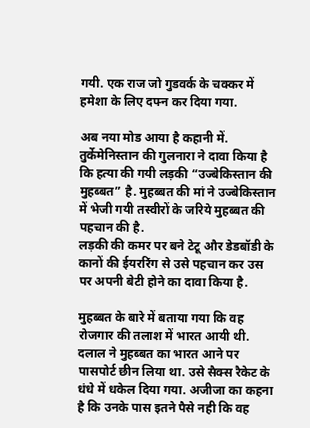गयी. एक राज जो गुडवर्क के चक्कर में हमेशा के लिए दफ्न कर दिया गया.

अब नया मोड आया है कहानी में. तुर्केमेनिस्तान की गुलनारा ने दावा किया है कि हत्या की गयी लड़की “उज्बेकिस्तान की मुहब्बत” है. मुहब्बत की मां ने उज्बेकिस्तान में भेजी गयी तस्वीरों के जरिये मुहब्बत की पहचान की है.
लड़की की कमर पर बने टेटू और डेडबॉडी के कानों की ईयररिंग से उसे पहचान कर उस पर अपनी बेटी होने का दावा किया है.

मुहब्बत के बारे में बताया गया कि वह रोजगार की तलाश में भारत आयी थी.
दलाल ने मुहब्बत का भारत आने पर पासपोर्ट छीन लिया था. उसे सैक्स रैकेट के धंधे में धकेल दिया गया. अजीजा का कहना है कि उनके पास इतने पैसे नही कि वह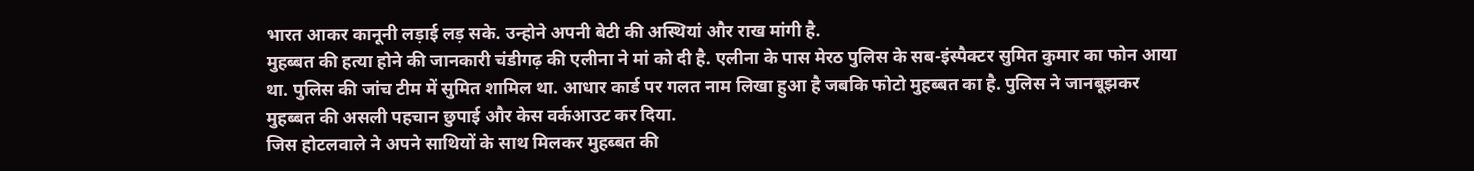भारत आकर कानूनी लड़ाई लड़ सके. उन्होने अपनी बेटी की अस्थियां और राख मांगी है.
मुहब्बत की हत्या होने की जानकारी चंडीगढ़ की एलीना ने मां को दी है. एलीना के पास मेरठ पुलिस के सब-इंस्पैक्टर सुमित कुमार का फोन आया था. पुलिस की जांच टीम में सुमित शामिल था. आधार कार्ड पर गलत नाम लिखा हुआ है जबकि फोटो मुहब्बत का है. पुलिस ने जानबूझकर मुहब्बत की असली पहचान छुपाई और केस वर्कआउट कर दिया.
जिस होटलवाले ने अपने साथियों के साथ मिलकर मुहब्बत की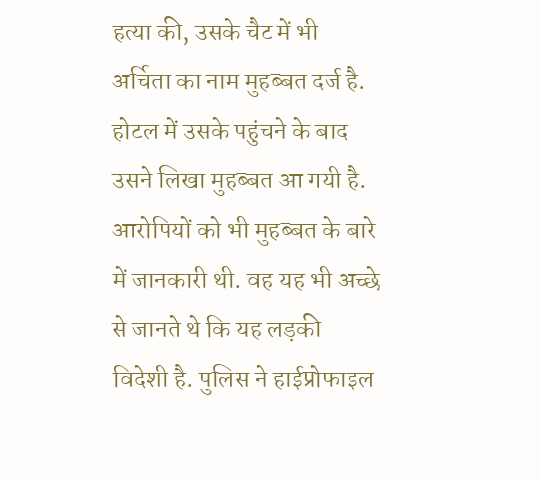हत्या की, उसके चैट में भी अर्चिता का नाम मुहब्बत दर्ज है. होटल में उसके पहुंचने के बाद उसने लिखा मुहब्बत आ गयी है.
आरोपियों को भी मुहब्बत के बारे में जानकारी थी. वह यह भी अच्छे से जानते थे कि यह लड़की विदेशी है. पुलिस ने हाईप्रोफाइल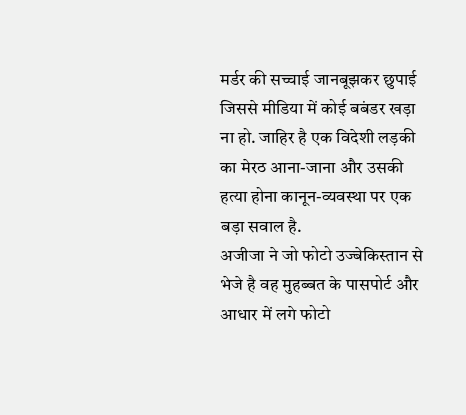मर्डर की सच्चाई जानबूझकर छुपाई जिससे मीडिया में कोई बबंडर खड़ा ना हो. जाहिर है एक विदेशी लड़की का मेरठ आना-जाना और उसकी हत्या होना कानून-व्यवस्था पर एक बड़ा सवाल है.
अजीजा ने जो फोटो उज्बेकिस्तान से भेजे है वह मुहब्बत के पासपोर्ट और आधार में लगे फोटो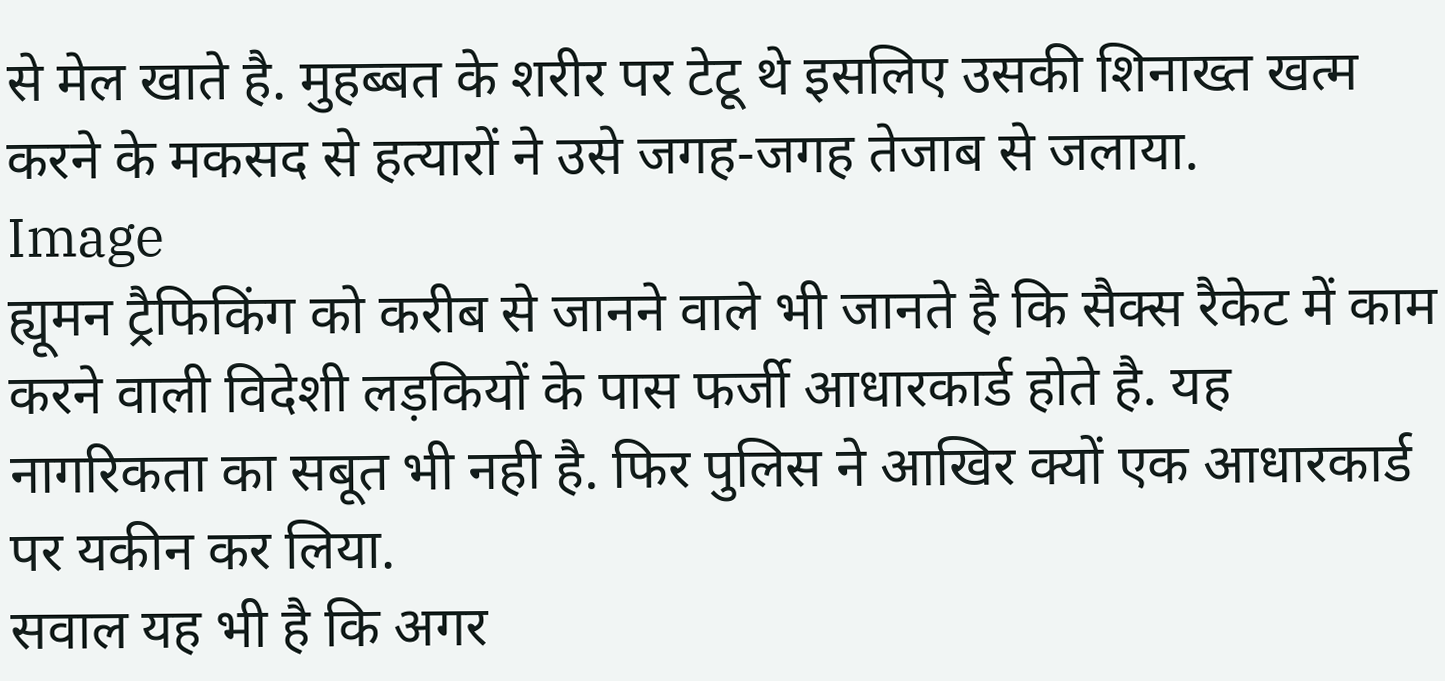से मेल खाते है. मुहब्बत के शरीर पर टेटू थे इसलिए उसकी शिनाख्त खत्म करने के मकसद से हत्यारों ने उसे जगह-जगह तेजाब से जलाया.
Image
ह्यूमन ट्रैफिकिंग को करीब से जानने वाले भी जानते है कि सैक्स रैकेट में काम करने वाली विदेशी लड़कियों के पास फर्जी आधारकार्ड होते है. यह नागरिकता का सबूत भी नही है. फिर पुलिस ने आखिर क्यों एक आधारकार्ड पर यकीन कर लिया.
सवाल यह भी है कि अगर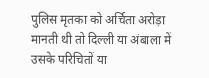पुलिस मृतका को अर्चिता अरोड़ा मानती थी तो दिल्ली या अंबाला में उसके परिचितों या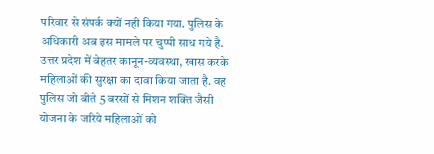परिवार से संपर्क क्यों नही किया गया. पुलिस के अधिकारी अब इस मामले पर चुप्पी साध गये है.
उत्तर प्रदेश में बेहतर कानून-व्यवस्था, खास करके महिलाओं की सुरक्षा का दावा किया जाता है. वह पुलिस जो बीते 5 बरसों से मिशन शक्ति जैसी योजना के जरिये महिलाओं को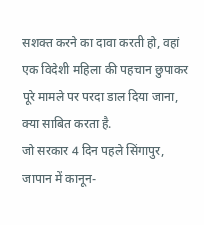सशक्त करने का दावा करती हो, वहां एक विदेशी महिला की पहचान छुपाकर पूरे मामले पर परदा डाल दिया जाना, क्या साबित करता है.
जो सरकार 4 दिन पहले सिंगापुर, जापान में कानून-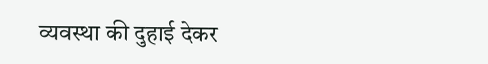व्यवस्था की दुहाई देकर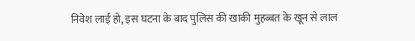निवेश लाई हो, इस घटना के बाद पुलिस की खाकी मुहब्बत के खून से लाल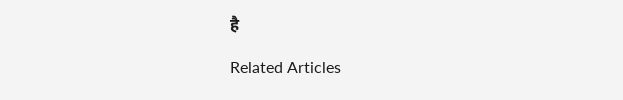है

Related Articles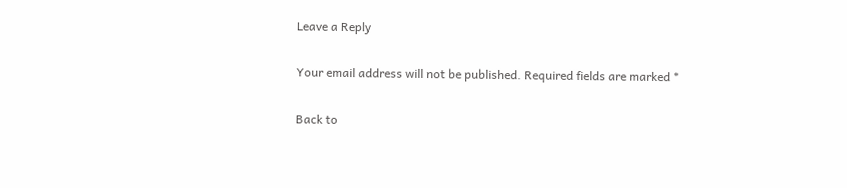Leave a Reply

Your email address will not be published. Required fields are marked *

Back to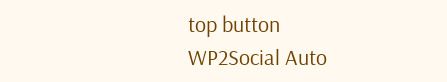top button
WP2Social Auto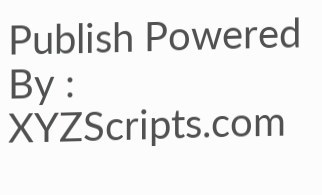Publish Powered By : XYZScripts.com